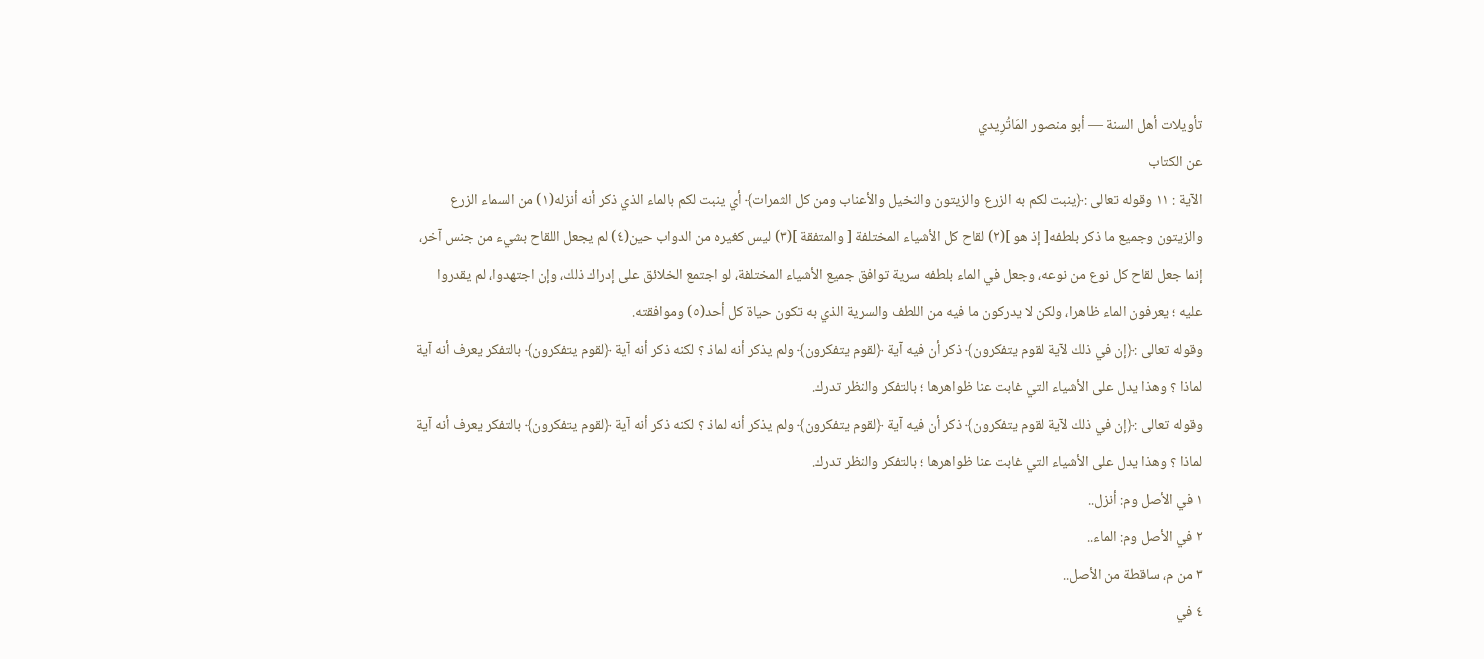تأويلات أهل السنة — أبو منصور المَاتُرِيدي
عن الكتاب
الآية : ١١ وقوله تعالى :﴿ينبت لكم به الزرع والزيتون والنخيل والأعناب ومن كل الثمرات﴾ أي ينبت لكم بالماء الذي ذكر أنه أنزله(١) من السماء الزرع والزيتون وجميع ما ذكر بلطفه[ إذ هو ](٢) لقاح كل الأشياء المختلفة [ والمتفقة ](٣) ليس كغيره من الدواب حين(٤) لم يجعل اللقاح بشيء من جنس آخر، إنما جعل لقاح كل نوع من نوعه، وجعل في الماء بلطفه سرية توافق جميع الأشياء المختلفة، لو اجتمع الخلائق على إدراك ذلك، وإن اجتهدوا، لم يقدروا عليه ؛ يعرفون الماء ظاهرا، ولكن لا يدركون ما فيه من اللطف والسرية الذي به تكون حياة كل أحد(٥) وموافقته.
وقوله تعالى :﴿إن في ذلك لآية لقوم يتفكرون﴾ ذكر أن فيه آية ﴿لقوم يتفكرون﴾ ولم يذكر أنه لماذ ؟ لكنه ذكر أنه آية ﴿لقوم يتفكرون﴾ بالتفكر يعرف أنه آية لماذا ؟ وهذا يدل على الأشياء التي غابت عنا ظواهرها ؛ بالتفكر والنظر تدرك.
وقوله تعالى :﴿إن في ذلك لآية لقوم يتفكرون﴾ ذكر أن فيه آية ﴿لقوم يتفكرون﴾ ولم يذكر أنه لماذ ؟ لكنه ذكر أنه آية ﴿لقوم يتفكرون﴾ بالتفكر يعرف أنه آية لماذا ؟ وهذا يدل على الأشياء التي غابت عنا ظواهرها ؛ بالتفكر والنظر تدرك.
١ في الأصل وم: أنزل..
٢ في الأصل وم: الماء..
٣ من م، ساقطة من الأصل..
٤ في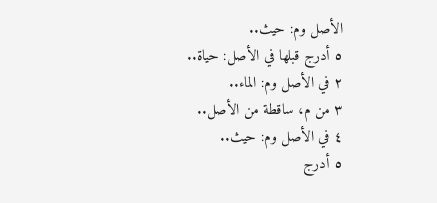الأصل وم: حيث..
٥ أدرج قبلها في الأصل: حياة..
٢ في الأصل وم: الماء..
٣ من م، ساقطة من الأصل..
٤ في الأصل وم: حيث..
٥ أدرج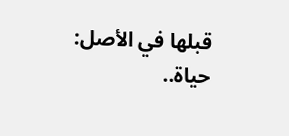قبلها في الأصل: حياة..